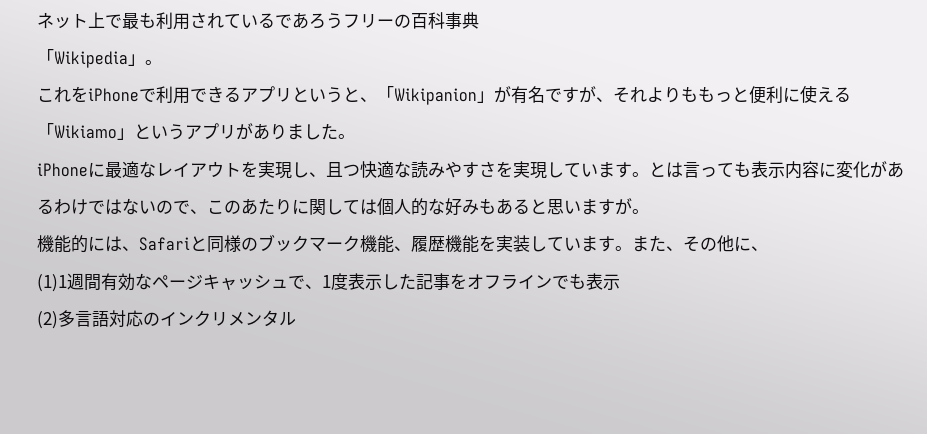ネット上で最も利用されているであろうフリーの百科事典
「Wikipedia」。
これをiPhoneで利用できるアプリというと、「Wikipanion」が有名ですが、それよりももっと便利に使える
「Wikiamo」というアプリがありました。
iPhoneに最適なレイアウトを実現し、且つ快適な読みやすさを実現しています。とは言っても表示内容に変化があるわけではないので、このあたりに関しては個人的な好みもあると思いますが。
機能的には、Safariと同様のブックマーク機能、履歴機能を実装しています。また、その他に、
(1)1週間有効なページキャッシュで、1度表示した記事をオフラインでも表示
(2)多言語対応のインクリメンタル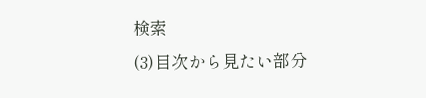検索
(3)目次から見たい部分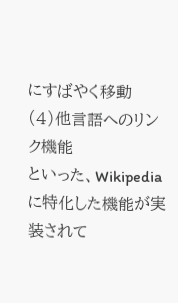にすばやく移動
(4)他言語へのリンク機能
といった、Wikipediaに特化した機能が実装されて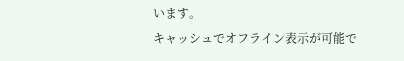います。
キャッシュでオフライン表示が可能で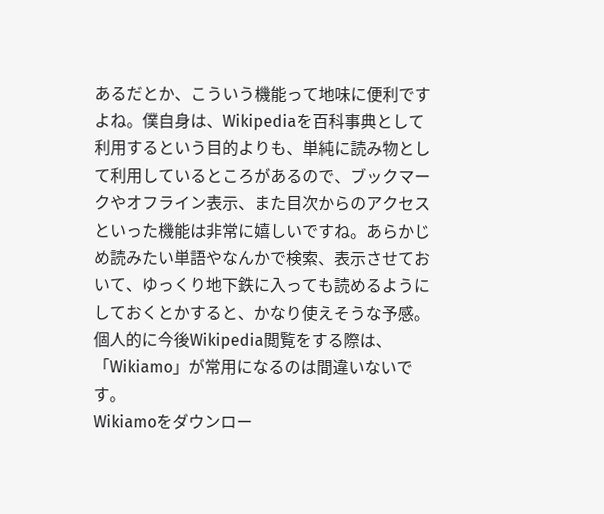あるだとか、こういう機能って地味に便利ですよね。僕自身は、Wikipediaを百科事典として利用するという目的よりも、単純に読み物として利用しているところがあるので、ブックマークやオフライン表示、また目次からのアクセスといった機能は非常に嬉しいですね。あらかじめ読みたい単語やなんかで検索、表示させておいて、ゆっくり地下鉄に入っても読めるようにしておくとかすると、かなり使えそうな予感。
個人的に今後Wikipedia閲覧をする際は、
「Wikiamo」が常用になるのは間違いないです。
Wikiamoをダウンロー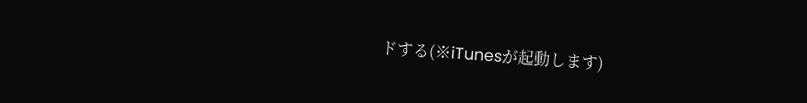ドする(※iTunesが起動します)